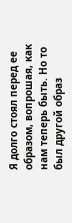Я долго стоял перед ее образом, вопрошая, как нам теперь быть. Но то был другой образ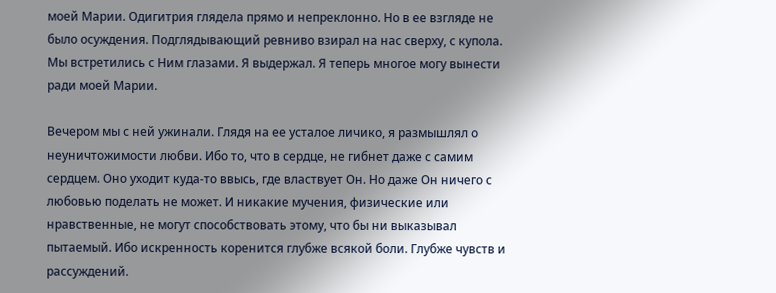моей Марии. Одигитрия глядела прямо и непреклонно. Но в ее взгляде не было осуждения. Подглядывающий ревниво взирал на нас сверху, с купола. Мы встретились с Ним глазами. Я выдержал. Я теперь многое могу вынести ради моей Марии.

Вечером мы с ней ужинали. Глядя на ее усталое личико, я размышлял о неуничтожимости любви. Ибо то, что в сердце, не гибнет даже с самим сердцем. Оно уходит куда-то ввысь, где властвует Он. Но даже Он ничего с любовью поделать не может. И никакие мучения, физические или нравственные, не могут способствовать этому, что бы ни выказывал пытаемый. Ибо искренность коренится глубже всякой боли. Глубже чувств и рассуждений.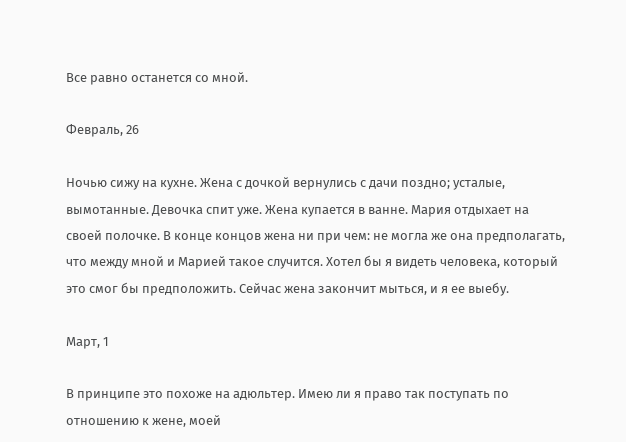Все равно останется со мной.

Февраль, 26

Ночью сижу на кухне. Жена с дочкой вернулись с дачи поздно; усталые, вымотанные. Девочка спит уже. Жена купается в ванне. Мария отдыхает на своей полочке. В конце концов жена ни при чем: не могла же она предполагать, что между мной и Марией такое случится. Хотел бы я видеть человека, который это смог бы предположить. Сейчас жена закончит мыться, и я ее выебу.

Март, 1

В принципе это похоже на адюльтер. Имею ли я право так поступать по отношению к жене, моей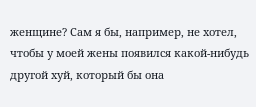женщине? Сам я бы, например, не хотел, чтобы у моей жены появился какой-нибудь другой хуй, который бы она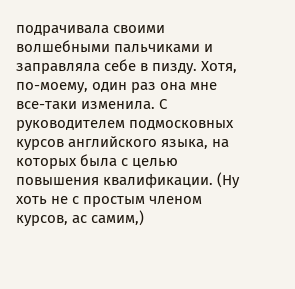подрачивала своими волшебными пальчиками и заправляла себе в пизду. Хотя, по-моему, один раз она мне все-таки изменила. С руководителем подмосковных курсов английского языка, на которых была с целью повышения квалификации. (Ну хоть не с простым членом курсов, ас самим,)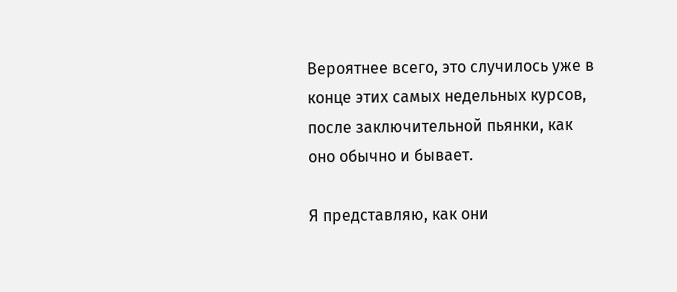Вероятнее всего, это случилось уже в конце этих самых недельных курсов, после заключительной пьянки, как оно обычно и бывает.

Я представляю, как они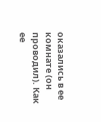оказались в ее комнате (он проводил). Как ее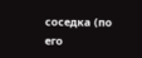соседка (по его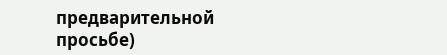предварительной просьбе)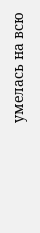умелась на всю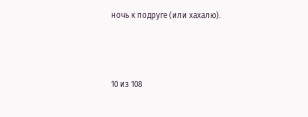ночь к подруге (или хахалю).



10 из 108